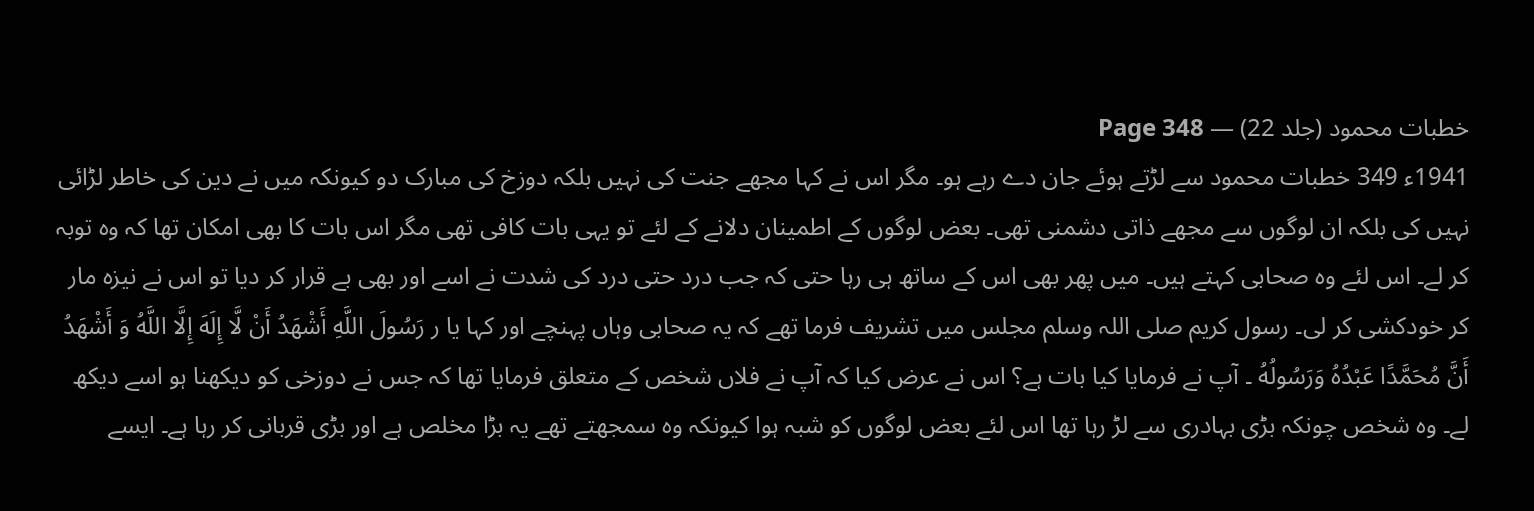خطبات محمود (جلد 22) — Page 348
1941ء 349 خطبات محمود سے لڑتے ہوئے جان دے رہے ہو۔ مگر اس نے کہا مجھے جنت کی نہیں بلکہ دوزخ کی مبارک دو کیونکہ میں نے دین کی خاطر لڑائی نہیں کی بلکہ ان لوگوں سے مجھے ذاتی دشمنی تھی۔ بعض لوگوں کے اطمینان دلانے کے لئے تو یہی بات کافی تھی مگر اس بات کا بھی امکان تھا کہ وہ توبہ کر لے۔ اس لئے وہ صحابی کہتے ہیں۔ میں پھر بھی اس کے ساتھ ہی رہا حتی کہ جب درد حتى درد کی شدت نے اسے اور بھی بے قرار کر دیا تو اس نے نیزہ مار کر خودکشی کر لی۔ رسول کریم صلی اللہ وسلم مجلس میں تشریف فرما تھے کہ یہ صحابی وہاں پہنچے اور کہا یا ر رَسُولَ اللَّهِ أَشْهَدُ أَنْ لَّا إِلَهَ إِلَّا اللَّهُ وَ أَشْهَدُ أَنَّ مُحَمَّدًا عَبْدُهُ وَرَسُولُهُ ۔ آپ نے فرمایا کیا بات ہے؟ اس نے عرض کیا کہ آپ نے فلاں شخص کے متعلق فرمایا تھا کہ جس نے دوزخی کو دیکھنا ہو اسے دیکھ لے۔ وہ شخص چونکہ بڑی بہادری سے لڑ رہا تھا اس لئے بعض لوگوں کو شبہ ہوا کیونکہ وہ سمجھتے تھے یہ بڑا مخلص ہے اور بڑی قربانی کر رہا ہے۔ ایسے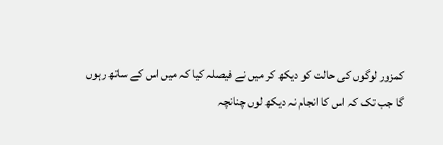کمزور لوگوں کی حالت کو دیکھ کر میں نے فیصلہ کیا کہ میں اس کے ساتھ رہوں گا جب تک کہ اس کا انجام نہ دیکھ لوں چنانچہ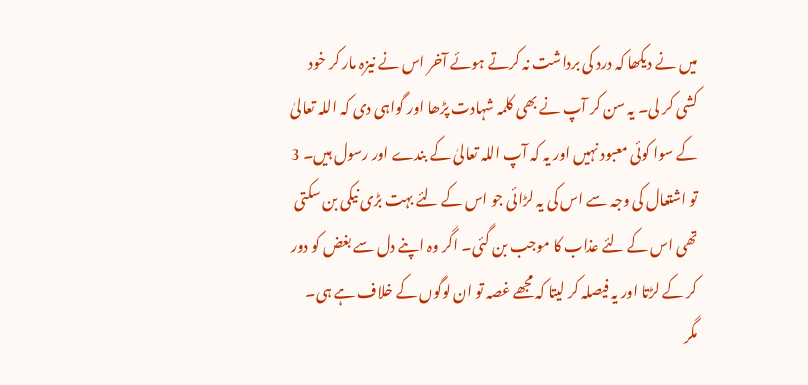میں نے دیکھا کہ درد کی برداشت نہ کرتے ہوئے آخر اس نے نیزہ مار کر خود کشی کر لی۔ یہ سن کر آپ نے بھی کلمہ شہادت پڑھا اور گواہی دی کہ اللہ تعالیٰ کے سوا کوئی معبود نہیں اور یہ کہ آپ اللہ تعالیٰ کے بندے اور رسول ہیں۔ 3 تو اشتعال کی وجہ سے اس کی یہ لڑائی جو اس کے لئے بہت بڑی نیکی بن سکتی تھی اس کے لئے عذاب کا موجب بن گئی۔ اگر وہ اپنے دل سے بغض کو دور کر کے لڑتا اور یہ فیصلہ کر لیتا کہ مجھے غصہ تو ان لوگوں کے خلاف ہے ہی۔ مگر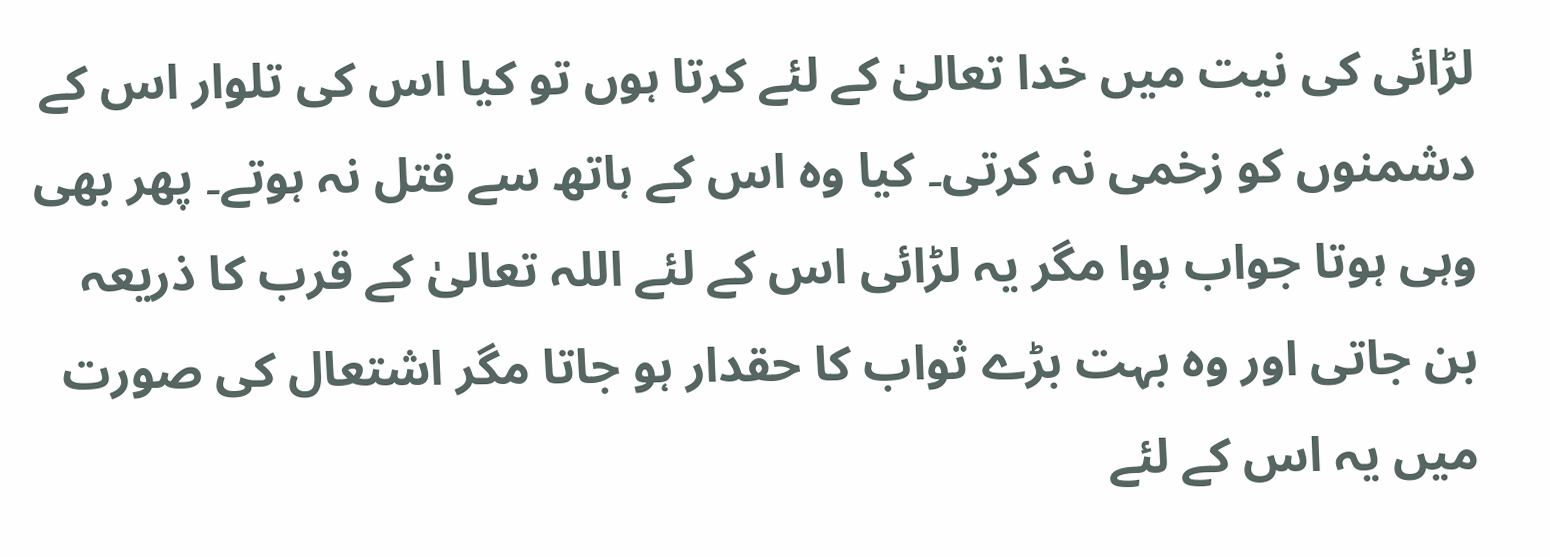لڑائی کی نیت میں خدا تعالیٰ کے لئے کرتا ہوں تو کیا اس کی تلوار اس کے دشمنوں کو زخمی نہ کرتی۔ کیا وہ اس کے ہاتھ سے قتل نہ ہوتے۔ پھر بھی وہی ہوتا جواب ہوا مگر یہ لڑائی اس کے لئے اللہ تعالیٰ کے قرب کا ذریعہ بن جاتی اور وہ بہت بڑے ثواب کا حقدار ہو جاتا مگر اشتعال کی صورت میں یہ اس کے لئے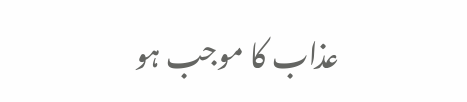عذاب کا موجب ہو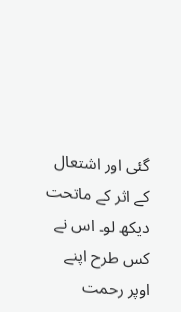گئی اور اشتعال کے اثر کے ماتحت دیکھ لو۔ اس نے کس طرح اپنے اوپر رحمت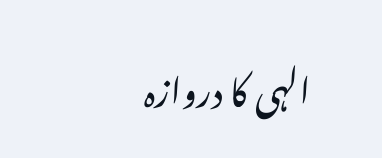الہی کا دروازہ